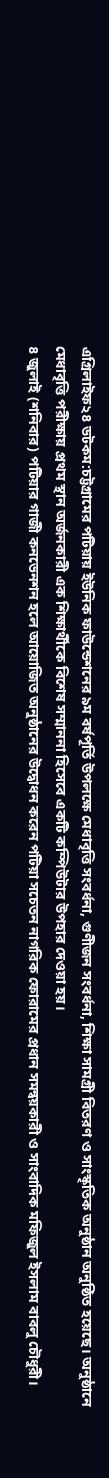এগ্রিলাইফ২৪ ডটকম:চট্টগ্রামের পটিয়ায় ইউনিক ফাউন্ডেশনের ৯ম বর্ষপূর্তি উপলক্ষে মেধাবৃত্তি সংবর্ধনা, গুণীজন সংবর্ধনা, শিক্ষা সামগ্রী বিতরণ ও সাংস্কৃতিক অনুষ্ঠান অনুষ্ঠিত হয়েছে। অনুষ্ঠানে মেধাবৃত্তি পরীক্ষায় প্রথম স্থান অর্জনকারী এক শিক্ষার্থীকে বিশেষ সম্মাননা হিসেবে একটি কম্পিউটার উপহার দেওয়া হয়।
৪ জুলাই (শনিবার) পটিয়ার গাজী কনভেনশন হলে আয়োজিত অনুষ্ঠানের উদ্বোধন করেন পটিয়া সচেতন নাগরিক ফোরামের প্রধান সমন্বয়কারী ও সাংবাদিক মফিজুল ইসলাম বাবলু চৌধুরী।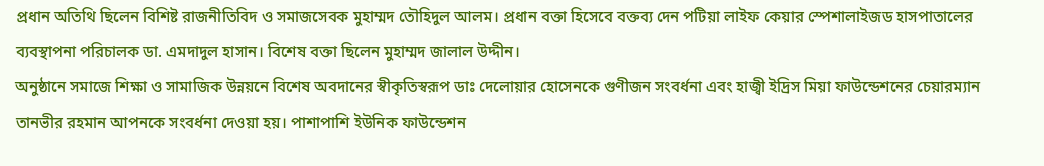প্রধান অতিথি ছিলেন বিশিষ্ট রাজনীতিবিদ ও সমাজসেবক মুহাম্মদ তৌহিদুল আলম। প্রধান বক্তা হিসেবে বক্তব্য দেন পটিয়া লাইফ কেয়ার স্পেশালাইজড হাসপাতালের ব্যবস্থাপনা পরিচালক ডা. এমদাদুল হাসান। বিশেষ বক্তা ছিলেন মুহাম্মদ জালাল উদ্দীন।
অনুষ্ঠানে সমাজে শিক্ষা ও সামাজিক উন্নয়নে বিশেষ অবদানের স্বীকৃতিস্বরূপ ডাঃ দেলোয়ার হোসেনকে গুণীজন সংবর্ধনা এবং হাজ্বী ইদ্রিস মিয়া ফাউন্ডেশনের চেয়ারম্যান তানভীর রহমান আপনকে সংবর্ধনা দেওয়া হয়। পাশাপাশি ইউনিক ফাউন্ডেশন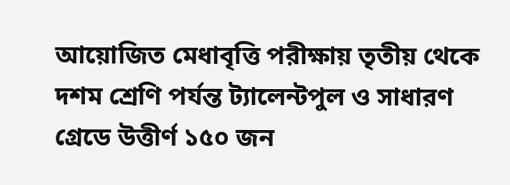আয়োজিত মেধাবৃত্তি পরীক্ষায় তৃতীয় থেকে দশম শ্রেণি পর্যন্ত ট্যালেন্টপুল ও সাধারণ গ্রেডে উত্তীর্ণ ১৫০ জন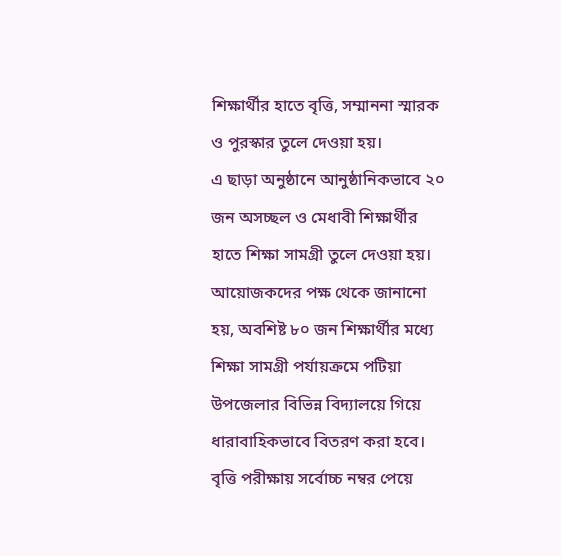শিক্ষার্থীর হাতে বৃত্তি, সম্মাননা স্মারক ও পুরস্কার তুলে দেওয়া হয়।
এ ছাড়া অনুষ্ঠানে আনুষ্ঠানিকভাবে ২০ জন অসচ্ছল ও মেধাবী শিক্ষার্থীর হাতে শিক্ষা সামগ্রী তুলে দেওয়া হয়। আয়োজকদের পক্ষ থেকে জানানো হয়, অবশিষ্ট ৮০ জন শিক্ষার্থীর মধ্যে শিক্ষা সামগ্রী পর্যায়ক্রমে পটিয়া উপজেলার বিভিন্ন বিদ্যালয়ে গিয়ে ধারাবাহিকভাবে বিতরণ করা হবে।
বৃত্তি পরীক্ষায় সর্বোচ্চ নম্বর পেয়ে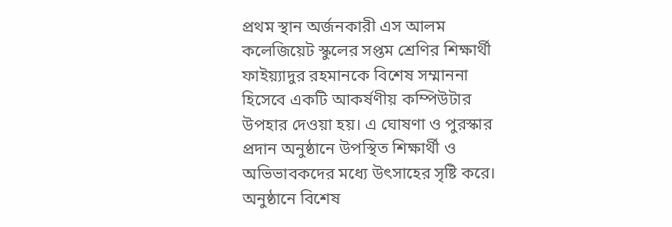প্রথম স্থান অর্জনকারী এস আলম কলেজিয়েট স্কুলের সপ্তম শ্রেণির শিক্ষার্থী ফাইয়্যাদুর রহমানকে বিশেষ সম্মাননা হিসেবে একটি আকর্ষণীয় কম্পিউটার উপহার দেওয়া হয়। এ ঘোষণা ও পুরস্কার প্রদান অনুষ্ঠানে উপস্থিত শিক্ষার্থী ও অভিভাবকদের মধ্যে উৎসাহের সৃষ্টি করে।
অনুষ্ঠানে বিশেষ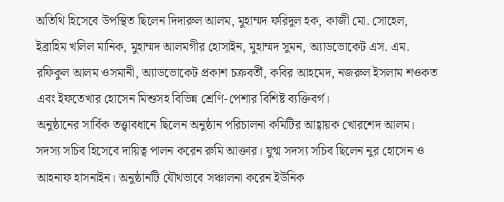অতিথি হিসেবে উপস্থিত ছিলেন দিদারুল আলম, মুহাম্মদ ফরিদুল হক, কাজী মো. সোহেল, ইব্রাহিম খলিল মানিক, মুহাম্মদ আলমগীর হোসাইন, মুহাম্মদ সুমন, অ্যাডভোকেট এস. এম. রফিকুল আলম ওসমানী, অ্যাডভোকেট প্রকাশ চক্রবর্তী, কবির আহমেদ, নজরুল ইসলাম শওকত এবং ইফতেখার হোসেন মিশুসহ বিভিন্ন শ্রেণি-পেশার বিশিষ্ট ব্যক্তিবর্গ।
অনুষ্ঠানের সার্বিক তত্ত্বাবধানে ছিলেন অনুষ্ঠান পরিচালনা কমিটির আহ্বায়ক খোরশেদ আলম। সদস্য সচিব হিসেবে দায়িত্ব পালন করেন রুমি আক্তার। যুগ্ম সদস্য সচিব ছিলেন নুর হোসেন ও আহনাফ হাসনাইন। অনুষ্ঠানটি যৌথভাবে সঞ্চালনা করেন ইউনিক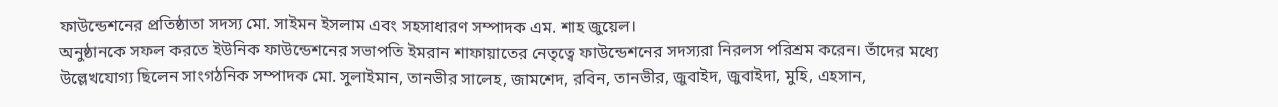ফাউন্ডেশনের প্রতিষ্ঠাতা সদস্য মো. সাইমন ইসলাম এবং সহসাধারণ সম্পাদক এম. শাহ জুয়েল।
অনুষ্ঠানকে সফল করতে ইউনিক ফাউন্ডেশনের সভাপতি ইমরান শাফায়াতের নেতৃত্বে ফাউন্ডেশনের সদস্যরা নিরলস পরিশ্রম করেন। তাঁদের মধ্যে উল্লেখযোগ্য ছিলেন সাংগঠনিক সম্পাদক মো. সুলাইমান, তানভীর সালেহ, জামশেদ, রবিন, তানভীর, জুবাইদ, জুবাইদা, মুহি, এহসান,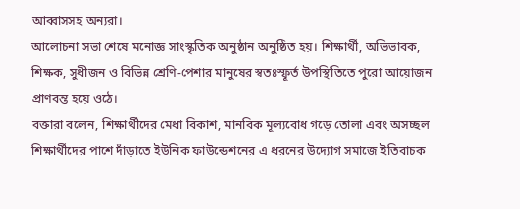আব্বাসসহ অন্যরা।
আলোচনা সভা শেষে মনোজ্ঞ সাংস্কৃতিক অনুষ্ঠান অনুষ্ঠিত হয়। শিক্ষার্থী, অভিভাবক, শিক্ষক, সুধীজন ও বিভিন্ন শ্রেণি-পেশার মানুষের স্বতঃস্ফূর্ত উপস্থিতিতে পুরো আয়োজন প্রাণবন্ত হয়ে ওঠে।
বক্তারা বলেন, শিক্ষার্থীদের মেধা বিকাশ, মানবিক মূল্যবোধ গড়ে তোলা এবং অসচ্ছল শিক্ষার্থীদের পাশে দাঁড়াতে ইউনিক ফাউন্ডেশনের এ ধরনের উদ্যোগ সমাজে ইতিবাচক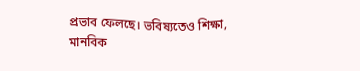প্রভাব ফেলছে। ভবিষ্যতেও শিক্ষা, মানবিক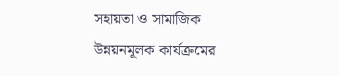সহায়তা ও সামাজিক উন্নয়নমূলক কার্যক্রমের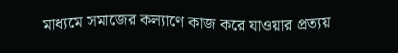মাধ্যমে সমাজের কল্যাণে কাজ করে যাওয়ার প্রত্যয়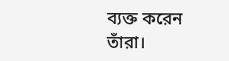ব্যক্ত করেন তাঁরা।